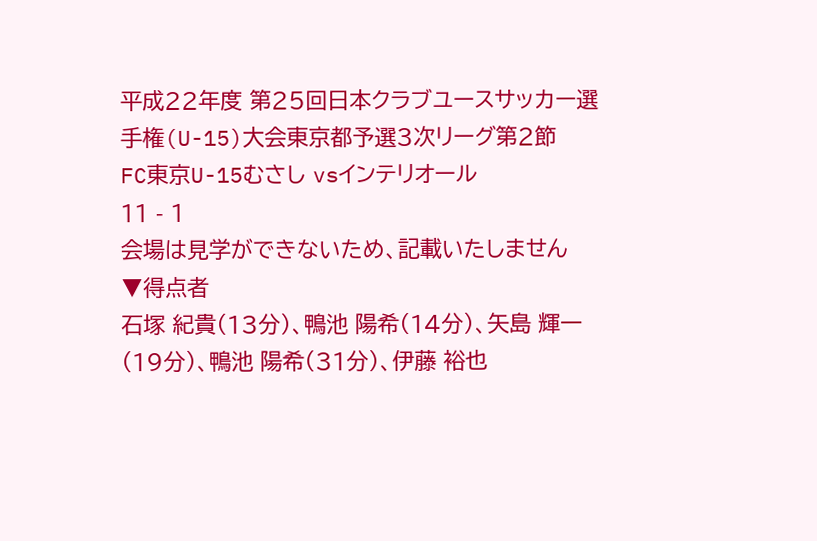平成22年度 第25回日本クラブユースサッカー選手権(U-15)大会東京都予選3次リーグ第2節
FC東京U-15むさし vsインテリオール
11 - 1
会場は見学ができないため、記載いたしません
▼得点者
石塚 紀貴(13分)、鴨池 陽希(14分)、矢島 輝一(19分)、鴨池 陽希(31分)、伊藤 裕也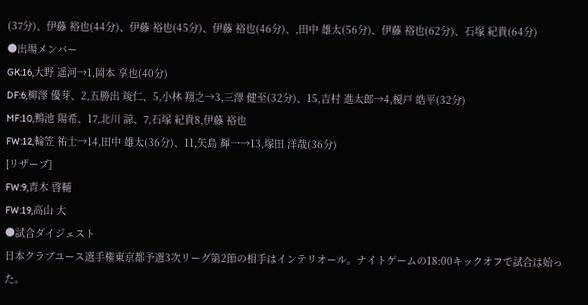(37分)、伊藤 裕也(44分)、伊藤 裕也(45分)、伊藤 裕也(46分)、,田中 雄太(56分)、伊藤 裕也(62分)、石塚 紀貴(64分)
●出場メンバー
GK:16,大野 遥河→1,岡本 享也(40分)
DF:6,柳澤 優芽、2,五勝出 竣仁、5,小林 翔之→3,三澤 健至(32分)、15,吉村 進太郎→4,榎戸 皓平(32分)
MF:10,鴨池 陽希、17,北川 諒、7,石塚 紀貴8,伊藤 裕也
FW:12,輪笠 祐士→14,田中 雄太(36分)、11,矢島 輝一→13,塚田 洋哉(36分)
[リザーブ]
FW:9,青木 啓輔
FW:19,高山 大
●試合ダイジェスト
日本クラブユース選手権東京都予選3次リーグ第2節の相手はインテリオール。ナイトゲームの18:00キックオフで試合は始った。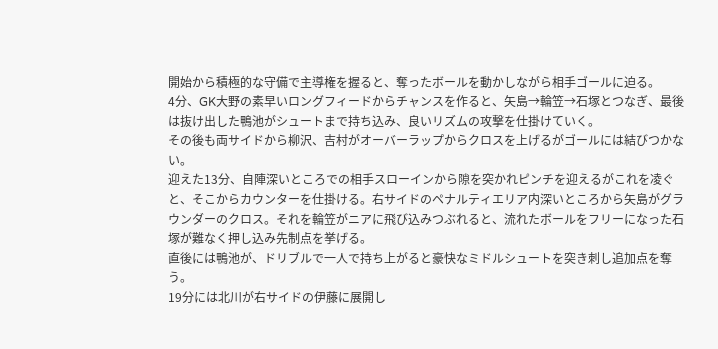開始から積極的な守備で主導権を握ると、奪ったボールを動かしながら相手ゴールに迫る。
4分、GK大野の素早いロングフィードからチャンスを作ると、矢島→輪笠→石塚とつなぎ、最後は抜け出した鴨池がシュートまで持ち込み、良いリズムの攻撃を仕掛けていく。
その後も両サイドから柳沢、吉村がオーバーラップからクロスを上げるがゴールには結びつかない。
迎えた13分、自陣深いところでの相手スローインから隙を突かれピンチを迎えるがこれを凌ぐと、そこからカウンターを仕掛ける。右サイドのペナルティエリア内深いところから矢島がグラウンダーのクロス。それを輪笠がニアに飛び込みつぶれると、流れたボールをフリーになった石塚が難なく押し込み先制点を挙げる。
直後には鴨池が、ドリブルで一人で持ち上がると豪快なミドルシュートを突き刺し追加点を奪う。
19分には北川が右サイドの伊藤に展開し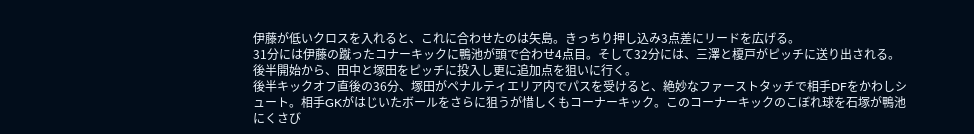伊藤が低いクロスを入れると、これに合わせたのは矢島。きっちり押し込み3点差にリードを広げる。
31分には伊藤の蹴ったコナーキックに鴨池が頭で合わせ4点目。そして32分には、三澤と榎戸がピッチに送り出される。
後半開始から、田中と塚田をピッチに投入し更に追加点を狙いに行く。
後半キックオフ直後の36分、塚田がペナルティエリア内でパスを受けると、絶妙なファーストタッチで相手DFをかわしシュート。相手GKがはじいたボールをさらに狙うが惜しくもコーナーキック。このコーナーキックのこぼれ球を石塚が鴨池にくさび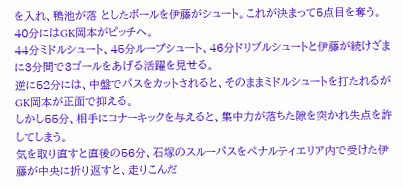を入れ、鴨池が落 としたボールを伊藤がシュート。これが決まって5点目を奪う。
40分にはGK岡本がピッチへ。
44分ミドルシュート、45分ループシュート、46分ドリブルシュートと伊藤が続けざまに3分間で3ゴールをあげる活躍を見せる。
逆に52分には、中盤でパスをカットされると、そのままミドルシュートを打たれるがGK岡本が正面で抑える。
しかし55分、相手にコナーキックを与えると、集中力が落ちた隙を突かれ失点を許してしまう。
気を取り直すと直後の56分、石塚のスルーパスをペナルティエリア内で受けた伊藤が中央に折り返すと、走りこんだ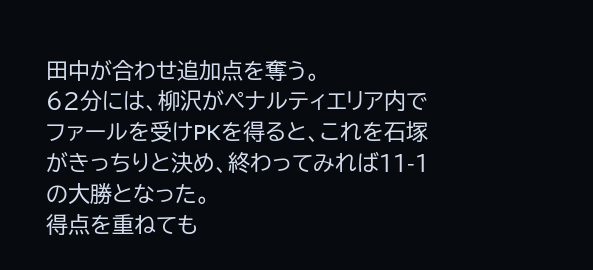田中が合わせ追加点を奪う。
62分には、柳沢がペナルティエリア内でファールを受けPKを得ると、これを石塚がきっちりと決め、終わってみれば11-1の大勝となった。
得点を重ねても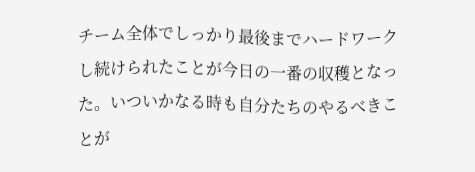チーム全体でしっかり最後までハードワークし続けられたことが今日の一番の収穫となった。いついかなる時も自分たちのやるべきことが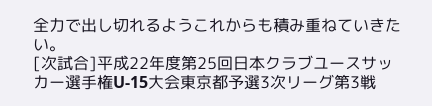全力で出し切れるようこれからも積み重ねていきたい。
[次試合]平成22年度第25回日本クラブユースサッカー選手権U-15大会東京都予選3次リーグ第3戦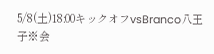5/8(土)18:00キックオフvsBranco八王子※会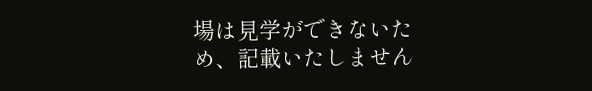場は見学ができないため、記載いたしません